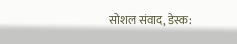सोशल संवाद, डेस्क: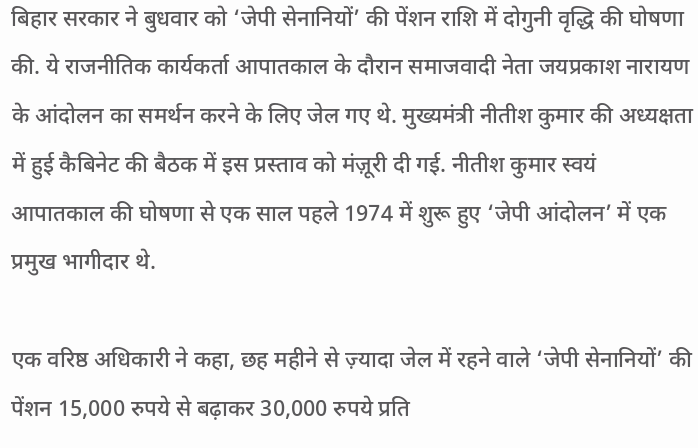बिहार सरकार ने बुधवार को ‘जेपी सेनानियों’ की पेंशन राशि में दोगुनी वृद्धि की घोषणा की. ये राजनीतिक कार्यकर्ता आपातकाल के दौरान समाजवादी नेता जयप्रकाश नारायण के आंदोलन का समर्थन करने के लिए जेल गए थे. मुख्यमंत्री नीतीश कुमार की अध्यक्षता में हुई कैबिनेट की बैठक में इस प्रस्ताव को मंज़ूरी दी गई. नीतीश कुमार स्वयं आपातकाल की घोषणा से एक साल पहले 1974 में शुरू हुए ‘जेपी आंदोलन’ में एक प्रमुख भागीदार थे.

एक वरिष्ठ अधिकारी ने कहा, छह महीने से ज़्यादा जेल में रहने वाले ‘जेपी सेनानियों’ की पेंशन 15,000 रुपये से बढ़ाकर 30,000 रुपये प्रति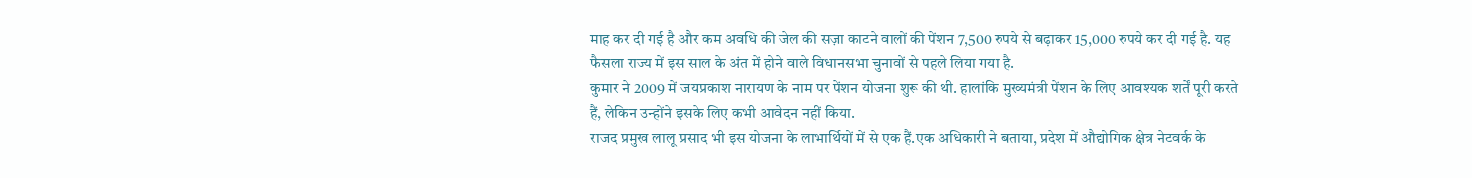माह कर दी गई है और कम अवधि की जेल की सज़ा काटने वालों की पेंशन 7,500 रुपये से बढ़ाकर 15,000 रुपये कर दी गई है. यह फैसला राज्य में इस साल के अंत में होने वाले विधानसभा चुनावों से पहले लिया गया है.
कुमार ने 2009 में जयप्रकाश नारायण के नाम पर पेंशन योजना शुरू की थी. हालांकि मुख्यमंत्री पेंशन के लिए आवश्यक शर्तें पूरी करते हैं, लेकिन उन्होंने इसके लिए कभी आवेदन नहीं किया.
राजद प्रमुख लालू प्रसाद भी इस योजना के लाभार्थियों में से एक हैं.एक अधिकारी ने बताया, प्रदेश में औद्योगिक क्षेत्र नेटवर्क के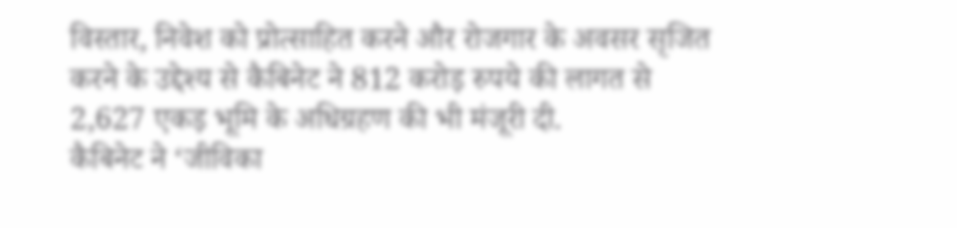विस्तार, निवेश को प्रोत्साहित करने और रोजगार के अवसर सृजित करने के उद्देश्य से कैबिनेट ने 812 करोड़ रुपये की लागत से 2,627 एकड़ भूमि के अधिग्रहण की भी मंजूरी दी.
कैबिनेट ने ‘जीविका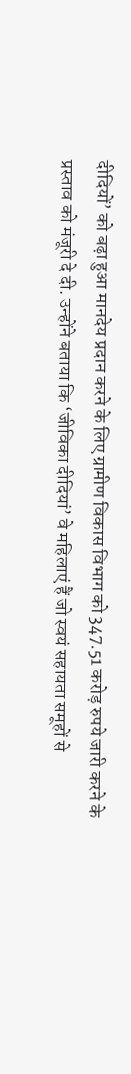दीदियों’ को बढ़ा हुआ मानदेय प्रदान करने के लिए ग्रामीण विकास विभाग को 347.51 करोड़ रुपये जारी करने के प्रस्ताव को मंजूरी दे दी. उन्होंने बताया कि ‘जीविका दीदियां’ वे महिलाएं हैं जो स्वयं सहायता समूहों से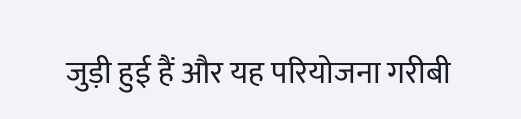जुड़ी हुई हैं और यह परियोजना गरीबी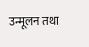उन्मूलन तथा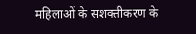महिलाओं के सशक्तीकरण के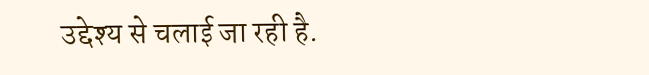उद्देश्य से चलाई जा रही है.